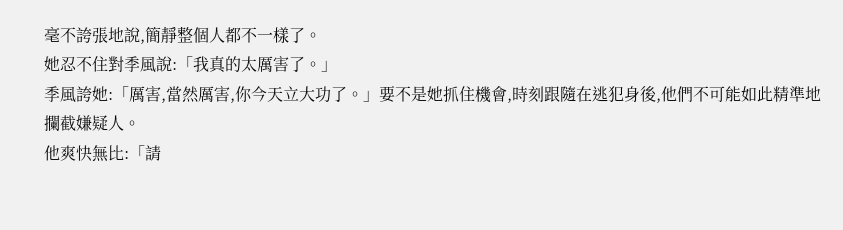毫不誇張地說,簡靜整個人都不一樣了。
她忍不住對季風說:「我真的太厲害了。」
季風誇她:「厲害,當然厲害,你今天立大功了。」要不是她抓住機會,時刻跟隨在逃犯身後,他們不可能如此精準地攔截嫌疑人。
他爽快無比:「請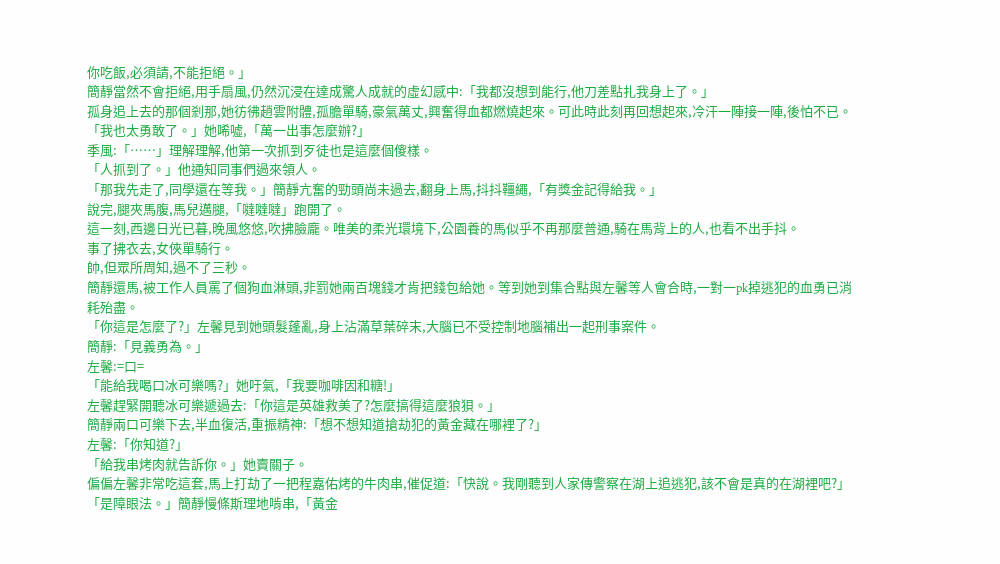你吃飯,必須請,不能拒絕。」
簡靜當然不會拒絕,用手扇風,仍然沉浸在達成驚人成就的虛幻感中:「我都沒想到能行,他刀差點扎我身上了。」
孤身追上去的那個剎那,她彷彿趙雲附體,孤膽單騎,豪氣萬丈,興奮得血都燃燒起來。可此時此刻再回想起來,冷汗一陣接一陣,後怕不已。
「我也太勇敢了。」她唏噓,「萬一出事怎麼辦?」
季風:「……」理解理解,他第一次抓到歹徒也是這麼個傻樣。
「人抓到了。」他通知同事們過來領人。
「那我先走了,同學還在等我。」簡靜亢奮的勁頭尚未過去,翻身上馬,抖抖韁繩,「有獎金記得給我。」
說完,腿夾馬腹,馬兒邁腿,「噠噠噠」跑開了。
這一刻,西邊日光已暮,晚風悠悠,吹拂臉龐。唯美的柔光環境下,公園養的馬似乎不再那麼普通,騎在馬背上的人,也看不出手抖。
事了拂衣去,女俠單騎行。
帥,但眾所周知,過不了三秒。
簡靜還馬,被工作人員罵了個狗血淋頭,非罰她兩百塊錢才肯把錢包給她。等到她到集合點與左馨等人會合時,一對一pk掉逃犯的血勇已消耗殆盡。
「你這是怎麼了?」左馨見到她頭髮蓬亂,身上沾滿草葉碎末,大腦已不受控制地腦補出一起刑事案件。
簡靜:「見義勇為。」
左馨:=口=
「能給我喝口冰可樂嗎?」她吁氣,「我要咖啡因和糖!」
左馨趕緊開聽冰可樂遞過去:「你這是英雄救美了?怎麼搞得這麼狼狽。」
簡靜兩口可樂下去,半血復活,重振精神:「想不想知道搶劫犯的黃金藏在哪裡了?」
左馨:「你知道?」
「給我串烤肉就告訴你。」她賣關子。
偏偏左馨非常吃這套,馬上打劫了一把程嘉佑烤的牛肉串,催促道:「快說。我剛聽到人家傳警察在湖上追逃犯,該不會是真的在湖裡吧?」
「是障眼法。」簡靜慢條斯理地啃串,「黃金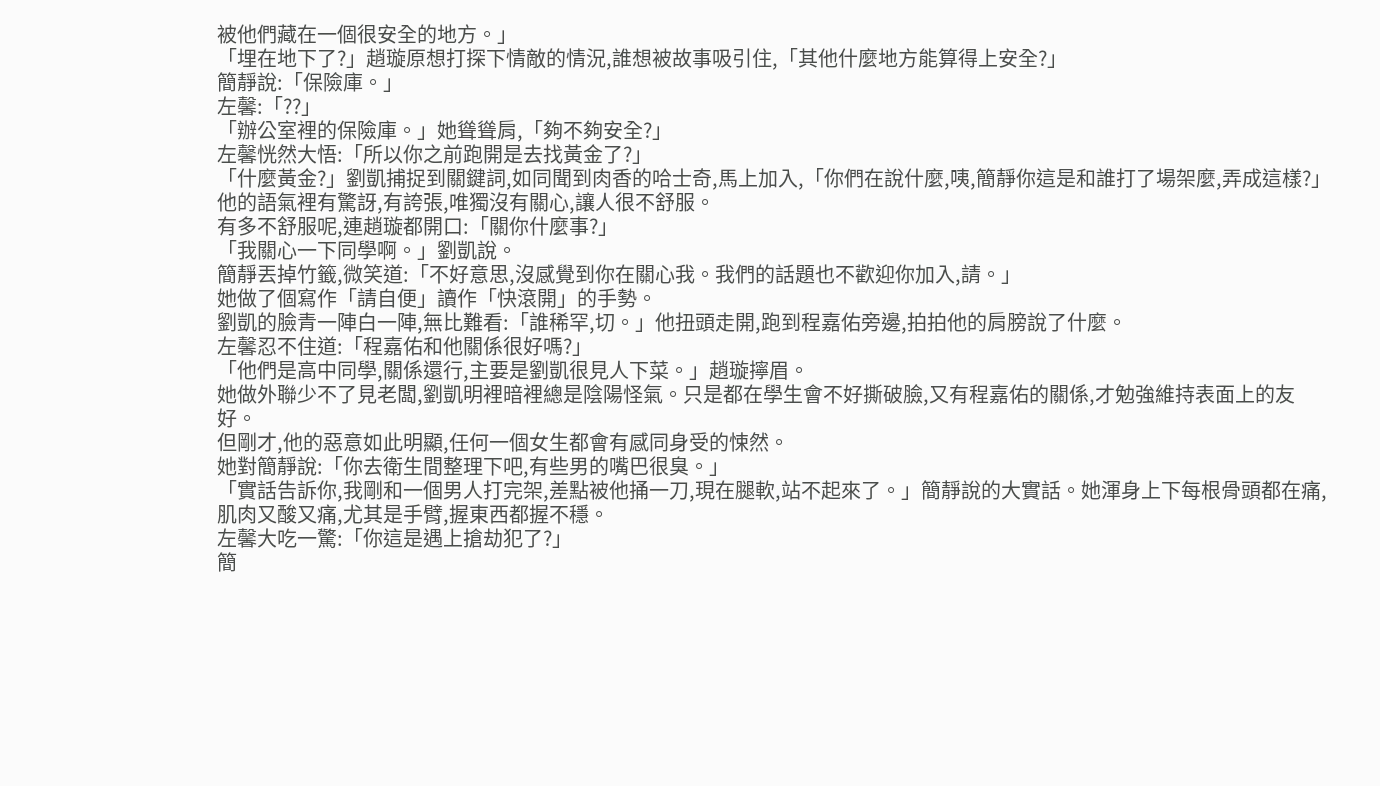被他們藏在一個很安全的地方。」
「埋在地下了?」趙璇原想打探下情敵的情況,誰想被故事吸引住,「其他什麼地方能算得上安全?」
簡靜說:「保險庫。」
左馨:「??」
「辦公室裡的保險庫。」她聳聳肩,「夠不夠安全?」
左馨恍然大悟:「所以你之前跑開是去找黃金了?」
「什麼黃金?」劉凱捕捉到關鍵詞,如同聞到肉香的哈士奇,馬上加入,「你們在說什麼,咦,簡靜你這是和誰打了場架麼,弄成這樣?」
他的語氣裡有驚訝,有誇張,唯獨沒有關心,讓人很不舒服。
有多不舒服呢,連趙璇都開口:「關你什麼事?」
「我關心一下同學啊。」劉凱說。
簡靜丟掉竹籤,微笑道:「不好意思,沒感覺到你在關心我。我們的話題也不歡迎你加入,請。」
她做了個寫作「請自便」讀作「快滾開」的手勢。
劉凱的臉青一陣白一陣,無比難看:「誰稀罕,切。」他扭頭走開,跑到程嘉佑旁邊,拍拍他的肩膀說了什麼。
左馨忍不住道:「程嘉佑和他關係很好嗎?」
「他們是高中同學,關係還行,主要是劉凱很見人下菜。」趙璇擰眉。
她做外聯少不了見老闆,劉凱明裡暗裡總是陰陽怪氣。只是都在學生會不好撕破臉,又有程嘉佑的關係,才勉強維持表面上的友好。
但剛才,他的惡意如此明顯,任何一個女生都會有感同身受的悚然。
她對簡靜說:「你去衛生間整理下吧,有些男的嘴巴很臭。」
「實話告訴你,我剛和一個男人打完架,差點被他捅一刀,現在腿軟,站不起來了。」簡靜說的大實話。她渾身上下每根骨頭都在痛,肌肉又酸又痛,尤其是手臂,握東西都握不穩。
左馨大吃一驚:「你這是遇上搶劫犯了?」
簡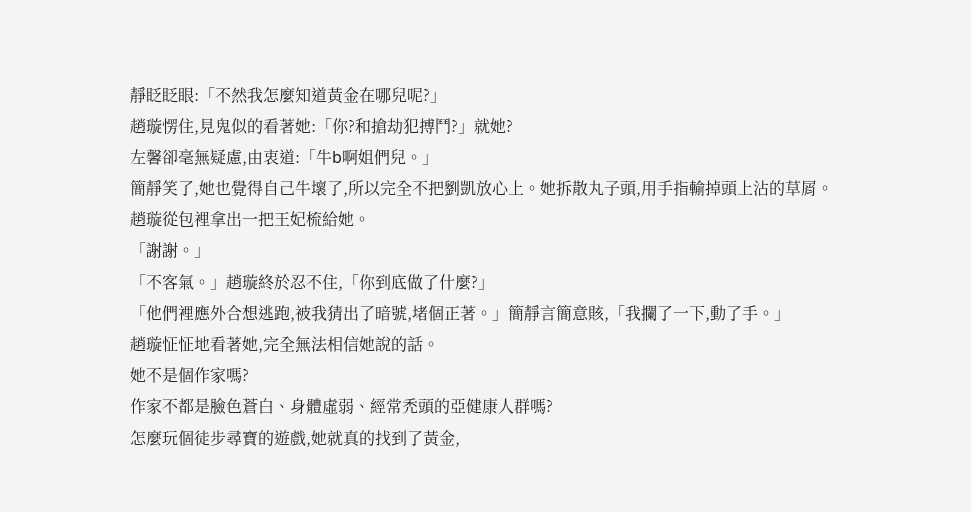靜眨眨眼:「不然我怎麼知道黃金在哪兒呢?」
趙璇愣住,見鬼似的看著她:「你?和搶劫犯搏鬥?」就她?
左馨卻毫無疑慮,由衷道:「牛b啊姐們兒。」
簡靜笑了,她也覺得自己牛壞了,所以完全不把劉凱放心上。她拆散丸子頭,用手指輸掉頭上沾的草屑。
趙璇從包裡拿出一把王妃梳給她。
「謝謝。」
「不客氣。」趙璇終於忍不住,「你到底做了什麼?」
「他們裡應外合想逃跑,被我猜出了暗號,堵個正著。」簡靜言簡意賅,「我攔了一下,動了手。」
趙璇怔怔地看著她,完全無法相信她說的話。
她不是個作家嗎?
作家不都是臉色蒼白、身體虛弱、經常禿頭的亞健康人群嗎?
怎麼玩個徒步尋寶的遊戲,她就真的找到了黃金,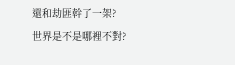還和劫匪幹了一架?
世界是不是哪裡不對?